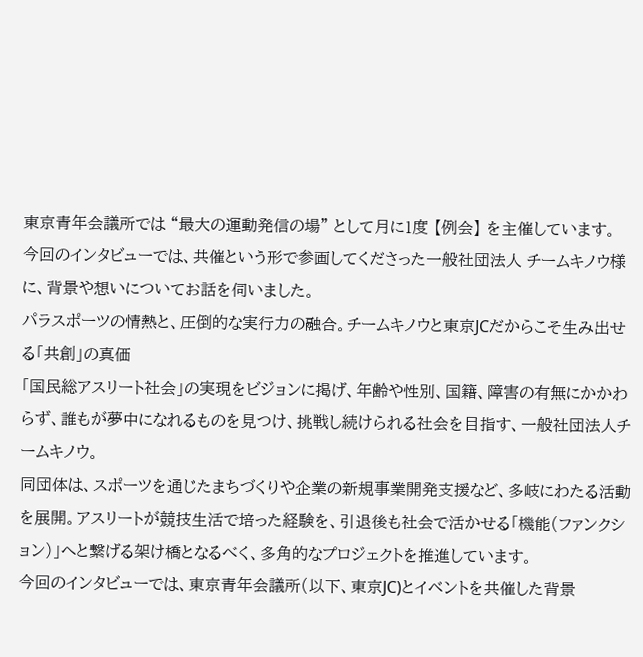東京青年会議所では “最大の運動発信の場” として月に1度 【例会】 を主催しています。
今回のインタビューでは、共催という形で参画してくださった一般社団法人 チームキノウ様に、背景や想いについてお話を伺いました。
パラスポーツの情熱と、圧倒的な実行力の融合。チームキノウと東京JCだからこそ生み出せる「共創」の真価
「国民総アスリート社会」の実現をビジョンに掲げ、年齢や性別、国籍、障害の有無にかかわらず、誰もが夢中になれるものを見つけ、挑戦し続けられる社会を目指す、一般社団法人チームキノウ。
同団体は、スポーツを通じたまちづくりや企業の新規事業開発支援など、多岐にわたる活動を展開。アスリートが競技生活で培った経験を、引退後も社会で活かせる「機能(ファンクション)」へと繋げる架け橋となるべく、多角的なプロジェクトを推進しています。
今回のインタビューでは、東京青年会議所(以下、東京JC)とイベントを共催した背景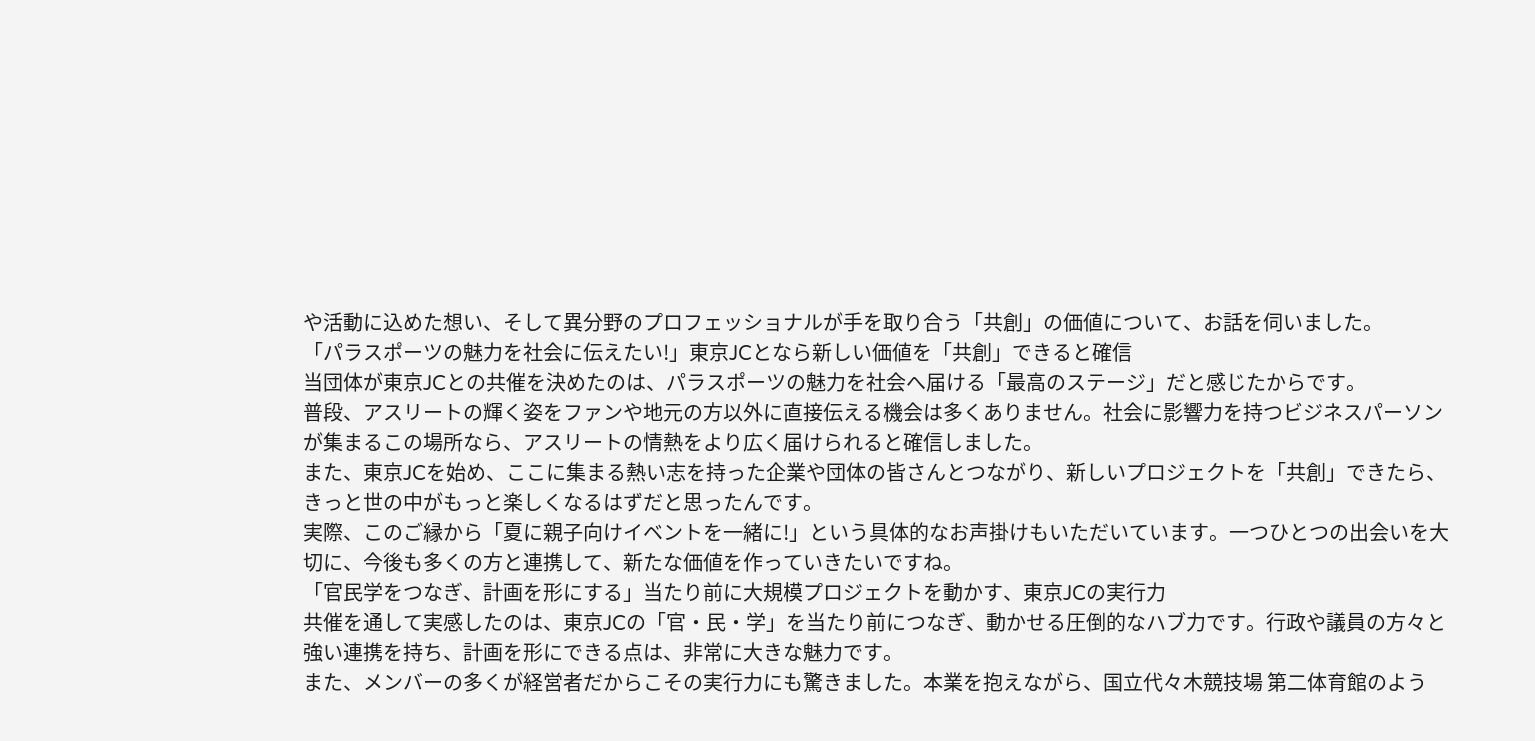や活動に込めた想い、そして異分野のプロフェッショナルが手を取り合う「共創」の価値について、お話を伺いました。
「パラスポーツの魅力を社会に伝えたい!」東京JCとなら新しい価値を「共創」できると確信
当団体が東京JCとの共催を決めたのは、パラスポーツの魅力を社会へ届ける「最高のステージ」だと感じたからです。
普段、アスリートの輝く姿をファンや地元の方以外に直接伝える機会は多くありません。社会に影響力を持つビジネスパーソンが集まるこの場所なら、アスリートの情熱をより広く届けられると確信しました。
また、東京JCを始め、ここに集まる熱い志を持った企業や団体の皆さんとつながり、新しいプロジェクトを「共創」できたら、きっと世の中がもっと楽しくなるはずだと思ったんです。
実際、このご縁から「夏に親子向けイベントを一緒に!」という具体的なお声掛けもいただいています。一つひとつの出会いを大切に、今後も多くの方と連携して、新たな価値を作っていきたいですね。
「官民学をつなぎ、計画を形にする」当たり前に大規模プロジェクトを動かす、東京JCの実行力
共催を通して実感したのは、東京JCの「官・民・学」を当たり前につなぎ、動かせる圧倒的なハブ力です。行政や議員の方々と強い連携を持ち、計画を形にできる点は、非常に大きな魅力です。
また、メンバーの多くが経営者だからこその実行力にも驚きました。本業を抱えながら、国立代々木競技場 第二体育館のよう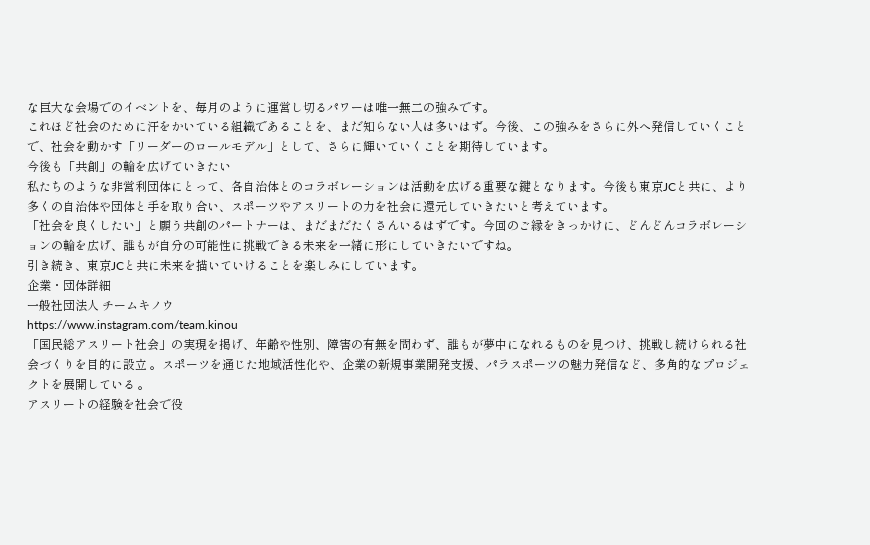な巨大な会場でのイベントを、毎月のように運営し切るパワーは唯一無二の強みです。
これほど社会のために汗をかいている組織であることを、まだ知らない人は多いはず。今後、この強みをさらに外へ発信していくことで、社会を動かす「リーダーのロールモデル」として、さらに輝いていくことを期待しています。
今後も「共創」の輪を広げていきたい
私たちのような非営利団体にとって、各自治体とのコラボレーションは活動を広げる重要な鍵となります。今後も東京JCと共に、より多くの自治体や団体と手を取り合い、スポーツやアスリートの力を社会に還元していきたいと考えています。
「社会を良くしたい」と願う共創のパートナーは、まだまだたくさんいるはずです。今回のご縁をきっかけに、どんどんコラボレーションの輪を広げ、誰もが自分の可能性に挑戦できる未来を一緒に形にしていきたいですね。
引き続き、東京JCと共に未来を描いていけることを楽しみにしています。
企業・団体詳細
一般社団法人 チームキノウ
https://www.instagram.com/team.kinou
「国民総アスリート社会」の実現を掲げ、年齢や性別、障害の有無を問わず、誰もが夢中になれるものを見つけ、挑戦し続けられる社会づくりを目的に設立 。スポーツを通じた地域活性化や、企業の新規事業開発支援、パラスポーツの魅力発信など、多角的なプロジェクトを展開している 。
アスリートの経験を社会で役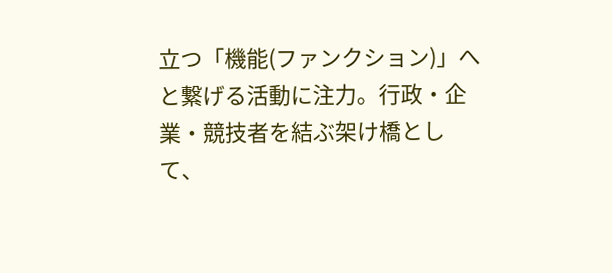立つ「機能(ファンクション)」へと繋げる活動に注力。行政・企業・競技者を結ぶ架け橋として、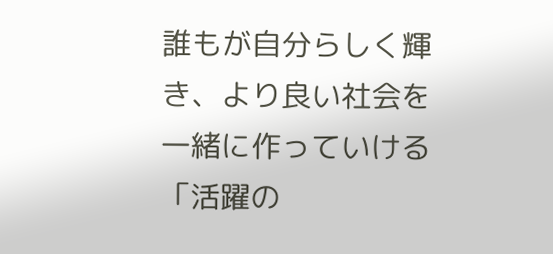誰もが自分らしく輝き、より良い社会を一緒に作っていける「活躍の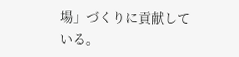場」づくりに貢献している。